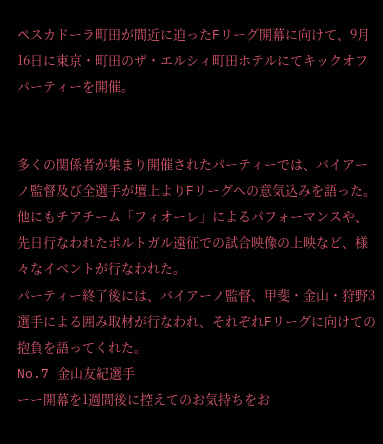ペスカドーラ町田が間近に迫ったFリーグ開幕に向けて、9月16日に東京・町田のザ・エルシィ町田ホテルにてキックオフパーティーを開催。


多くの関係者が集まり開催されたパーティーでは、バイアーノ監督及び全選手が壇上よりFリーグへの意気込みを語った。
他にもチアチーム「フィオーレ」によるパフォーマンスや、先日行なわれたポルトガル遠征での試合映像の上映など、様々なイベントが行なわれた。
パーティー終了後には、バイアーノ監督、甲斐・金山・狩野3選手による囲み取材が行なわれ、それぞれFリーグに向けての抱負を語ってくれた。
No.7 金山友紀選手
ーー開幕を1週間後に控えてのお気持ちをお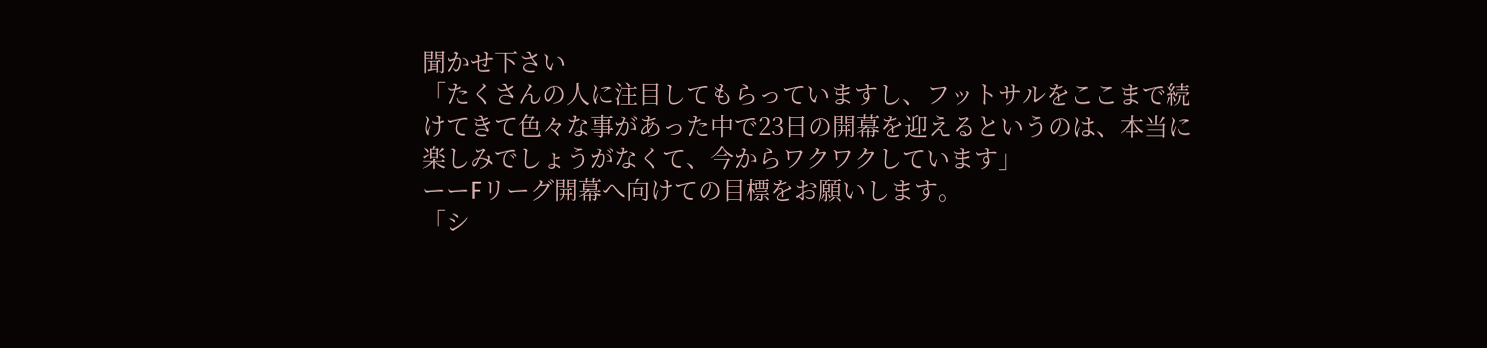聞かせ下さい
「たくさんの人に注目してもらっていますし、フットサルをここまで続けてきて色々な事があった中で23日の開幕を迎えるというのは、本当に楽しみでしょうがなくて、今からワクワクしています」
ーーFリーグ開幕へ向けての目標をお願いします。
「シ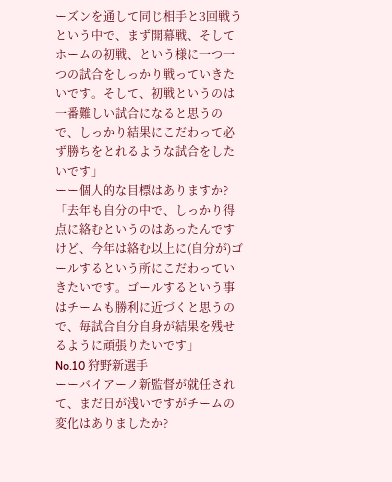ーズンを通して同じ相手と3回戦うという中で、まず開幕戦、そしてホームの初戦、という様に一つ一つの試合をしっかり戦っていきたいです。そして、初戦というのは一番難しい試合になると思うので、しっかり結果にこだわって必ず勝ちをとれるような試合をしたいです」
ーー個人的な目標はありますか?
「去年も自分の中で、しっかり得点に絡むというのはあったんですけど、今年は絡む以上に(自分が)ゴールするという所にこだわっていきたいです。ゴールするという事はチームも勝利に近づくと思うので、毎試合自分自身が結果を残せるように頑張りたいです」
No.10 狩野新選手
ーーバイアーノ新監督が就任されて、まだ日が浅いですがチームの変化はありましたか?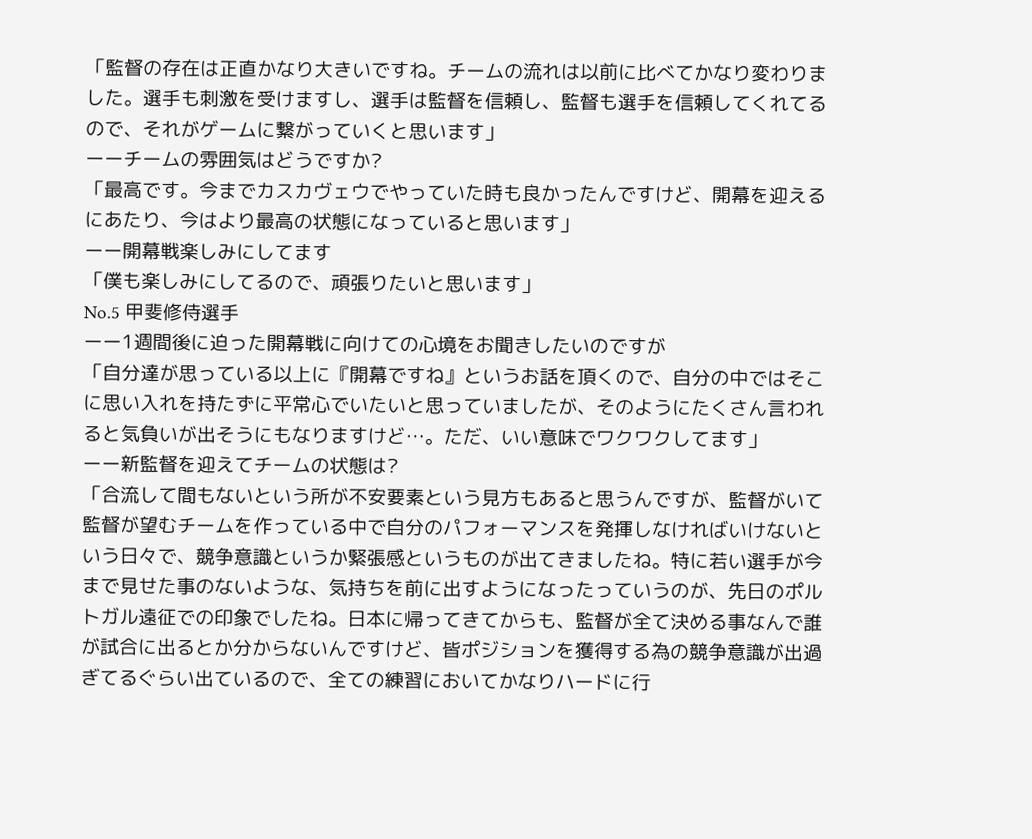「監督の存在は正直かなり大きいですね。チームの流れは以前に比べてかなり変わりました。選手も刺激を受けますし、選手は監督を信頼し、監督も選手を信頼してくれてるので、それがゲームに繋がっていくと思います」
ーーチームの雰囲気はどうですか?
「最高です。今までカスカヴェウでやっていた時も良かったんですけど、開幕を迎えるにあたり、今はより最高の状態になっていると思います」
ーー開幕戦楽しみにしてます
「僕も楽しみにしてるので、頑張りたいと思います」
No.5 甲斐修侍選手
ーー1週間後に迫った開幕戦に向けての心境をお聞きしたいのですが
「自分達が思っている以上に『開幕ですね』というお話を頂くので、自分の中ではそこに思い入れを持たずに平常心でいたいと思っていましたが、そのようにたくさん言われると気負いが出そうにもなりますけど…。ただ、いい意味でワクワクしてます」
ーー新監督を迎えてチームの状態は?
「合流して間もないという所が不安要素という見方もあると思うんですが、監督がいて監督が望むチームを作っている中で自分のパフォーマンスを発揮しなければいけないという日々で、競争意識というか緊張感というものが出てきましたね。特に若い選手が今まで見せた事のないような、気持ちを前に出すようになったっていうのが、先日のポルトガル遠征での印象でしたね。日本に帰ってきてからも、監督が全て決める事なんで誰が試合に出るとか分からないんですけど、皆ポジションを獲得する為の競争意識が出過ぎてるぐらい出ているので、全ての練習においてかなりハードに行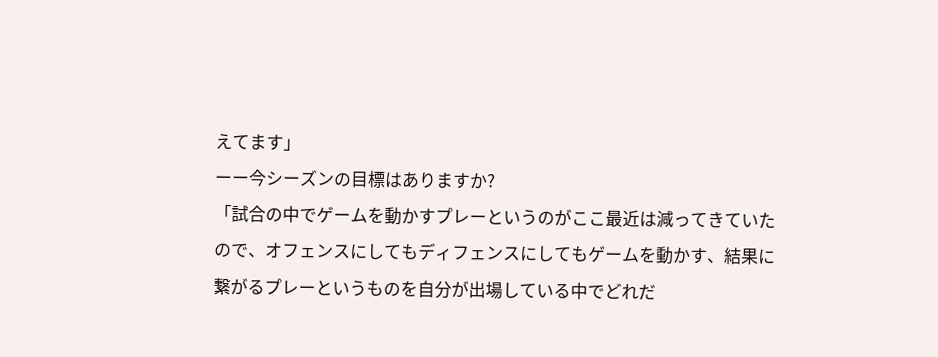えてます」
ーー今シーズンの目標はありますか?
「試合の中でゲームを動かすプレーというのがここ最近は減ってきていたので、オフェンスにしてもディフェンスにしてもゲームを動かす、結果に繋がるプレーというものを自分が出場している中でどれだ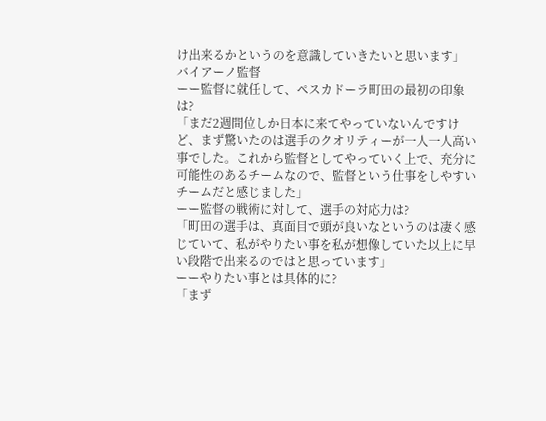け出来るかというのを意識していきたいと思います」
バイアーノ監督
ーー監督に就任して、ペスカドーラ町田の最初の印象は?
「まだ2週間位しか日本に来てやっていないんですけど、まず驚いたのは選手のクオリティーが一人一人高い事でした。これから監督としてやっていく上で、充分に可能性のあるチームなので、監督という仕事をしやすいチームだと感じました」
ーー監督の戦術に対して、選手の対応力は?
「町田の選手は、真面目で頭が良いなというのは凄く感じていて、私がやりたい事を私が想像していた以上に早い段階で出来るのではと思っています」
ーーやりたい事とは具体的に?
「まず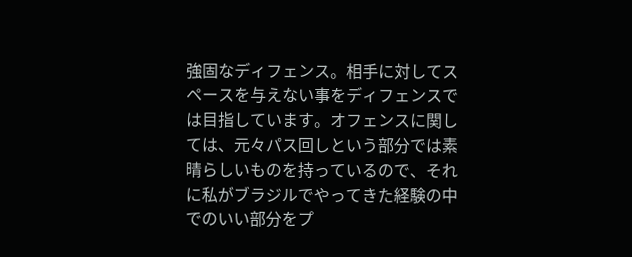強固なディフェンス。相手に対してスペースを与えない事をディフェンスでは目指しています。オフェンスに関しては、元々パス回しという部分では素晴らしいものを持っているので、それに私がブラジルでやってきた経験の中でのいい部分をプ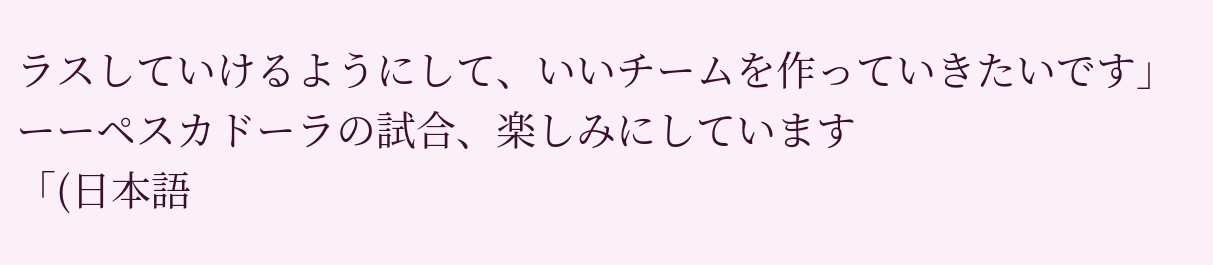ラスしていけるようにして、いいチームを作っていきたいです」
ーーペスカドーラの試合、楽しみにしています
「(日本語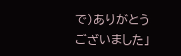で)ありがとうございました」